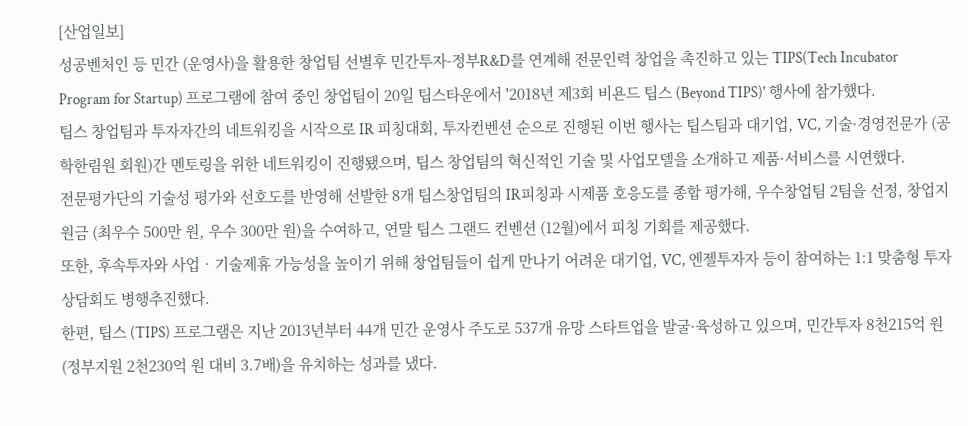[산업일보]
성공벤처인 등 민간 (운영사)을 활용한 창업팀 선별후 민간투자-정부R&D를 연계해 전문인력 창업을 촉진하고 있는 TIPS(Tech Incubator Program for Startup) 프로그램에 참여 중인 창업팀이 20일 팁스타운에서 '2018년 제3회 비욘드 팁스 (Beyond TIPS)' 행사에 참가했다.
팁스 창업팀과 투자자간의 네트워킹을 시작으로 IR 피칭대회, 투자컨벤션 순으로 진행된 이번 행사는 팁스팀과 대기업, VC, 기술·경영전문가 (공학한림원 회원)간 멘토링을 위한 네트워킹이 진행됐으며, 팁스 창업팀의 혁신적인 기술 및 사업모델을 소개하고 제품·서비스를 시연했다.
전문평가단의 기술성 평가와 선호도를 반영해 선발한 8개 팁스창업팀의 IR피칭과 시제품 호응도를 종합 평가해, 우수창업팀 2팀을 선정, 창업지원금 (최우수 500만 원, 우수 300만 원)을 수여하고, 연말 팁스 그랜드 컨벤션 (12월)에서 피칭 기회를 제공했다.
또한, 후속투자와 사업‧기술제휴 가능성을 높이기 위해 창업팀들이 쉽게 만나기 어려운 대기업, VC, 엔젤투자자 등이 참여하는 1:1 맞춤형 투자상담회도 병행추진했다.
한편, 팁스 (TIPS) 프로그램은 지난 2013년부터 44개 민간 운영사 주도로 537개 유망 스타트업을 발굴·육성하고 있으며, 민간투자 8천215억 원(정부지원 2천230억 원 대비 3.7배)을 유치하는 성과를 냈다.